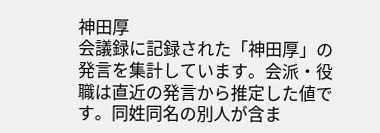神田厚
会議録に記録された「神田厚」の発言を集計しています。会派・役職は直近の発言から推定した値です。同姓同名の別人が含ま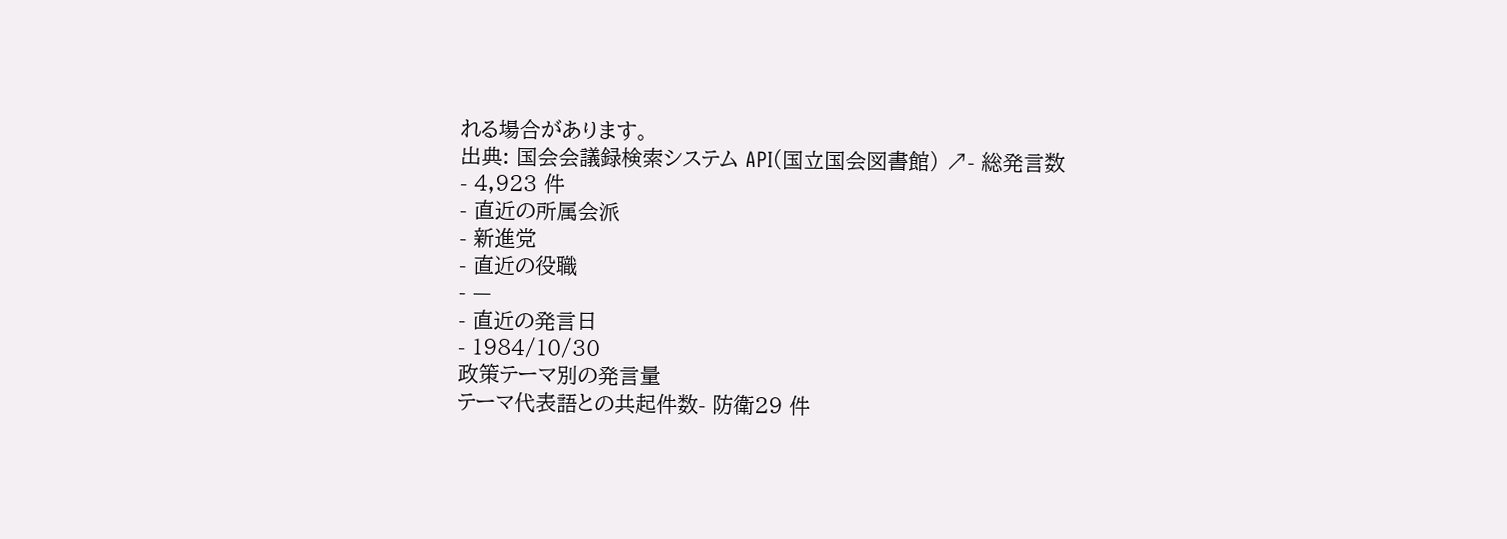れる場合があります。
出典: 国会会議録検索システム API(国立国会図書館) ↗- 総発言数
- 4,923 件
- 直近の所属会派
- 新進党
- 直近の役職
- —
- 直近の発言日
- 1984/10/30
政策テーマ別の発言量
テーマ代表語との共起件数- 防衛29 件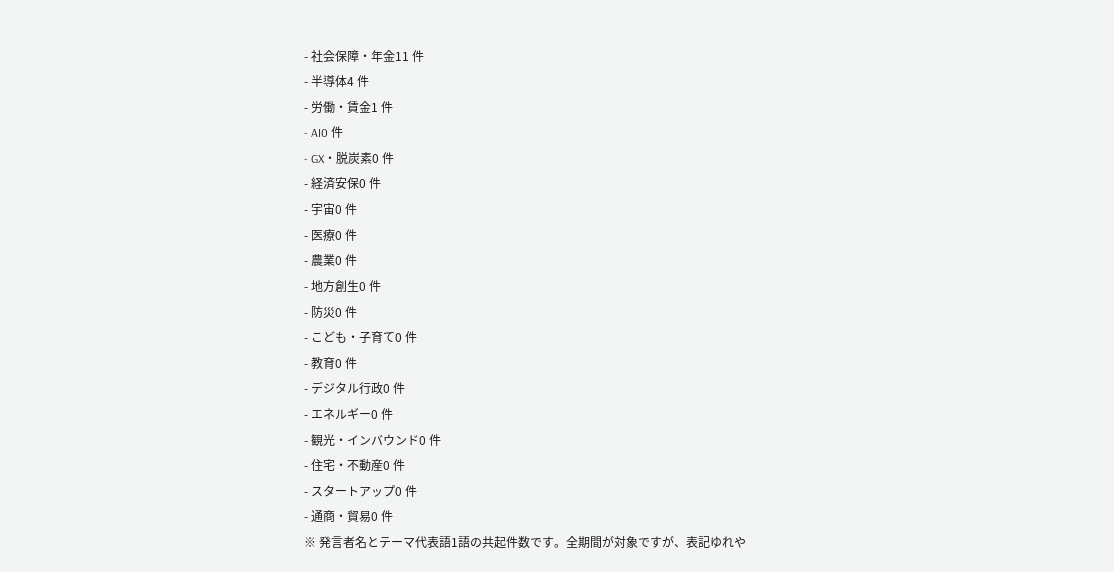- 社会保障・年金11 件
- 半導体4 件
- 労働・賃金1 件
- AI0 件
- GX・脱炭素0 件
- 経済安保0 件
- 宇宙0 件
- 医療0 件
- 農業0 件
- 地方創生0 件
- 防災0 件
- こども・子育て0 件
- 教育0 件
- デジタル行政0 件
- エネルギー0 件
- 観光・インバウンド0 件
- 住宅・不動産0 件
- スタートアップ0 件
- 通商・貿易0 件
※ 発言者名とテーマ代表語1語の共起件数です。全期間が対象ですが、表記ゆれや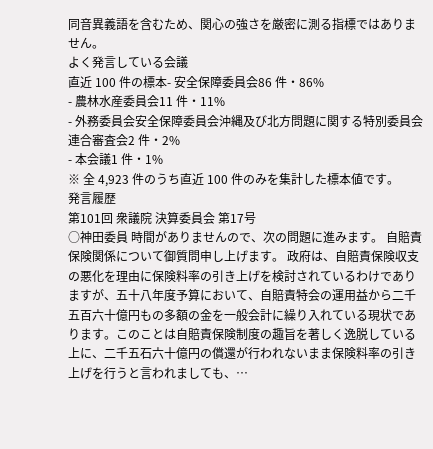同音異義語を含むため、関心の強さを厳密に測る指標ではありません。
よく発言している会議
直近 100 件の標本- 安全保障委員会86 件・86%
- 農林水産委員会11 件・11%
- 外務委員会安全保障委員会沖縄及び北方問題に関する特別委員会連合審査会2 件・2%
- 本会議1 件・1%
※ 全 4,923 件のうち直近 100 件のみを集計した標本値です。
発言履歴
第101回 衆議院 決算委員会 第17号
○神田委員 時間がありませんので、次の問題に進みます。 自賠責保険関係について御質問申し上げます。 政府は、自賠責保険収支の悪化を理由に保険料率の引き上げを検討されているわけでありますが、五十八年度予算において、自賠責特会の運用益から二千五百六十億円もの多額の金を一般会計に繰り入れている現状であります。このことは自賠責保険制度の趣旨を著しく逸脱している上に、二千五石六十億円の償還が行われないまま保険料率の引き上げを行うと言われましても、…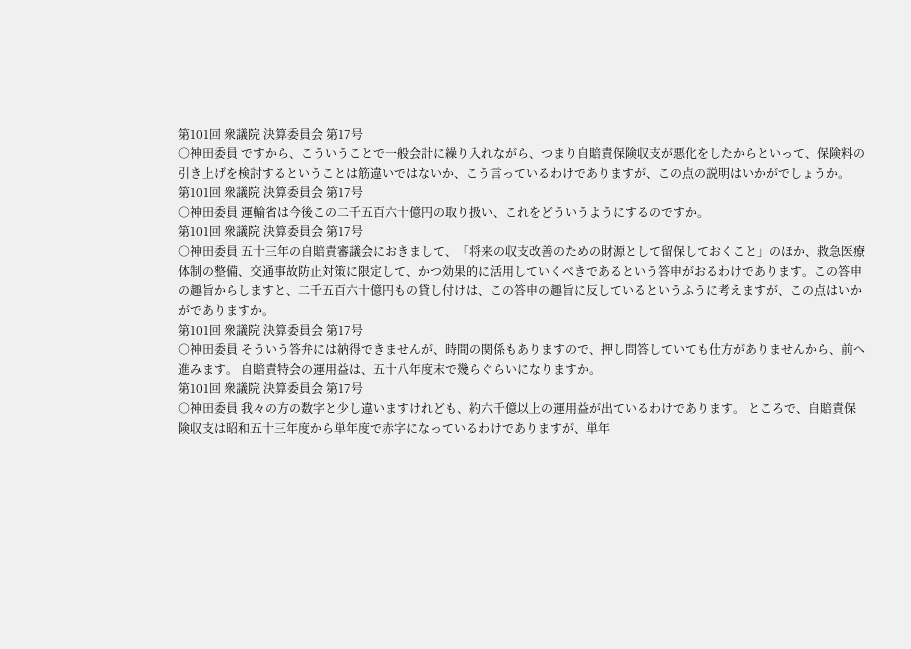第101回 衆議院 決算委員会 第17号
○神田委員 ですから、こういうことで一般会計に繰り入れながら、つまり自賠責保険収支が悪化をしたからといって、保険料の引き上げを検討するということは筋違いではないか、こう言っているわけでありますが、この点の説明はいかがでしょうか。
第101回 衆議院 決算委員会 第17号
○神田委員 運輸省は今後この二千五百六十億円の取り扱い、これをどういうようにするのですか。
第101回 衆議院 決算委員会 第17号
○神田委員 五十三年の自賠責審議会におきまして、「将来の収支改善のための財源として留保しておくこと」のほか、救急医療体制の整備、交通事故防止対策に限定して、かつ効果的に活用していくべきであるという答申がおるわけであります。この答申の趣旨からしますと、二千五百六十億円もの貸し付けは、この答申の趣旨に反しているというふうに考えますが、この点はいかがでありますか。
第101回 衆議院 決算委員会 第17号
○神田委員 そういう答弁には納得できませんが、時間の関係もありますので、押し問答していても仕方がありませんから、前へ進みます。 自賠責特会の運用益は、五十八年度末で幾らぐらいになりますか。
第101回 衆議院 決算委員会 第17号
○神田委員 我々の方の数字と少し違いますけれども、約六千億以上の運用益が出ているわけであります。 ところで、自賠責保険収支は昭和五十三年度から単年度で赤字になっているわけでありますが、単年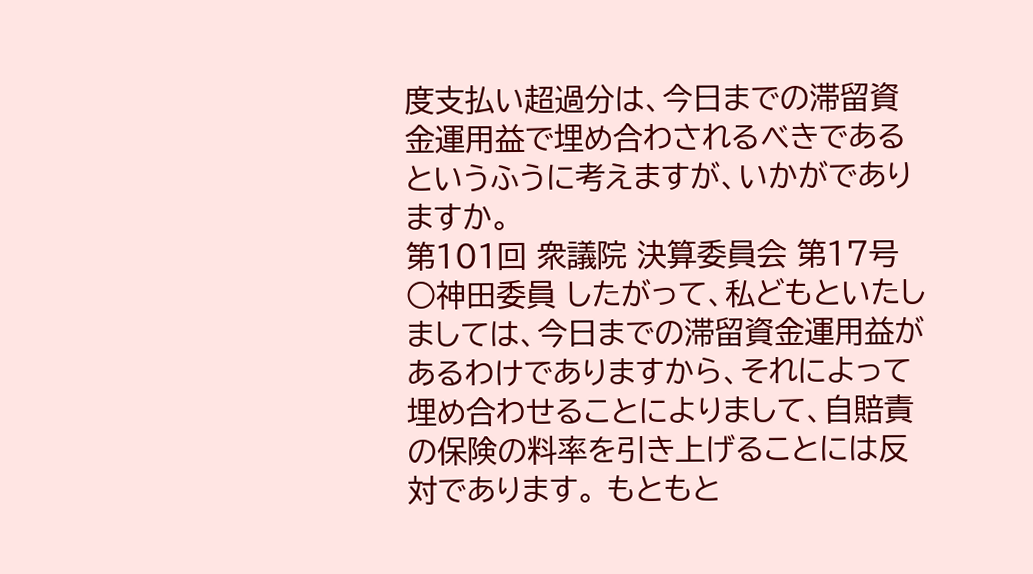度支払い超過分は、今日までの滞留資金運用益で埋め合わされるべきであるというふうに考えますが、いかがでありますか。
第101回 衆議院 決算委員会 第17号
○神田委員 したがって、私どもといたしましては、今日までの滞留資金運用益があるわけでありますから、それによって埋め合わせることによりまして、自賠責の保険の料率を引き上げることには反対であります。 もともと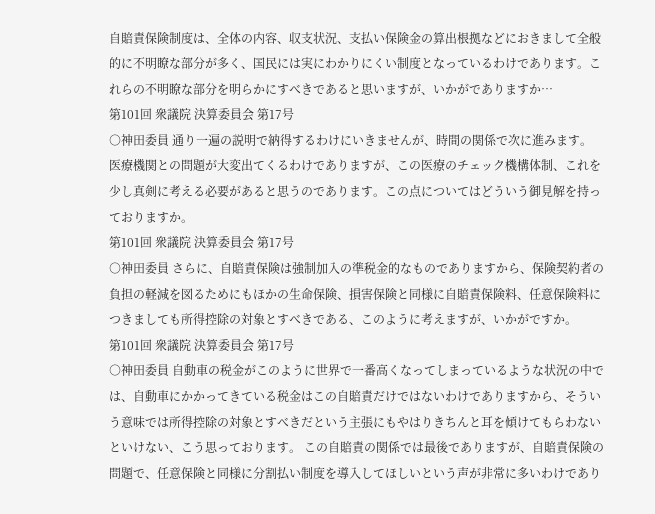自賠責保険制度は、全体の内容、収支状況、支払い保険金の算出根拠などにおきまして全般的に不明瞭な部分が多く、国民には実にわかりにくい制度となっているわけであります。これらの不明瞭な部分を明らかにすべきであると思いますが、いかがでありますか…
第101回 衆議院 決算委員会 第17号
○神田委員 通り一遍の説明で納得するわけにいきませんが、時間の関係で次に進みます。 医療機関との問題が大変出てくるわけでありますが、この医療のチェック機構体制、これを少し真剣に考える必要があると思うのであります。この点についてはどういう御見解を持っておりますか。
第101回 衆議院 決算委員会 第17号
○神田委員 さらに、自賠責保険は強制加入の準税金的なものでありますから、保険契約者の負担の軽減を図るためにもほかの生命保険、損害保険と同様に自賠責保険料、任意保険料につきましても所得控除の対象とすべきである、このように考えますが、いかがですか。
第101回 衆議院 決算委員会 第17号
○神田委員 自動車の税金がこのように世界で一番高くなってしまっているような状況の中では、自動車にかかってきている税金はこの自賠責だけではないわけでありますから、そういう意味では所得控除の対象とすべきだという主張にもやはりきちんと耳を傾けてもらわないといけない、こう思っております。 この自賠責の関係では最後でありますが、自賠責保険の問題で、任意保険と同様に分割払い制度を導入してほしいという声が非常に多いわけであり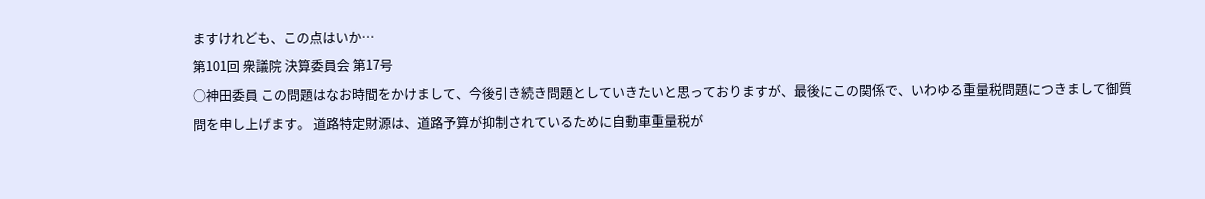ますけれども、この点はいか…
第101回 衆議院 決算委員会 第17号
○神田委員 この問題はなお時間をかけまして、今後引き続き問題としていきたいと思っておりますが、最後にこの関係で、いわゆる重量税問題につきまして御質問を申し上げます。 道路特定財源は、道路予算が抑制されているために自動車重量税が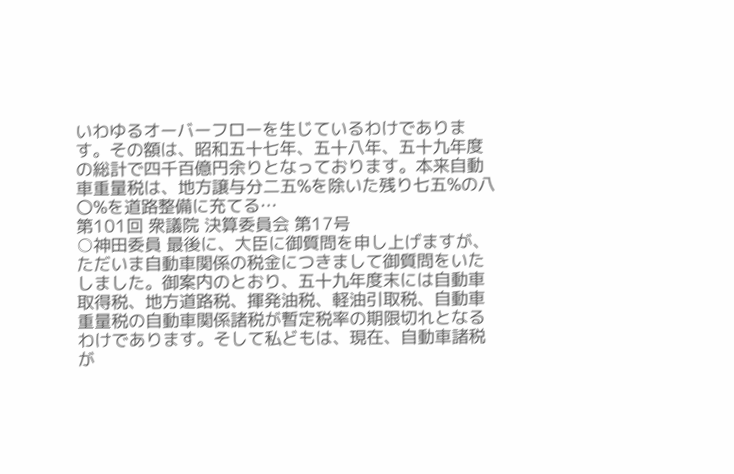いわゆるオーバーフローを生じているわけであります。その額は、昭和五十七年、五十八年、五十九年度の総計で四千百億円余りとなっております。本来自動車重量税は、地方譲与分二五%を除いた残り七五%の八〇%を道路整備に充てる…
第101回 衆議院 決算委員会 第17号
○神田委員 最後に、大臣に御質問を申し上げますが、ただいま自動車関係の税金につきまして御質問をいたしました。御案内のとおり、五十九年度末には自動車取得税、地方道路税、揮発油税、軽油引取税、自動車重量税の自動車関係諸税が暫定税率の期限切れとなるわけであります。そして私どもは、現在、自動車諸税が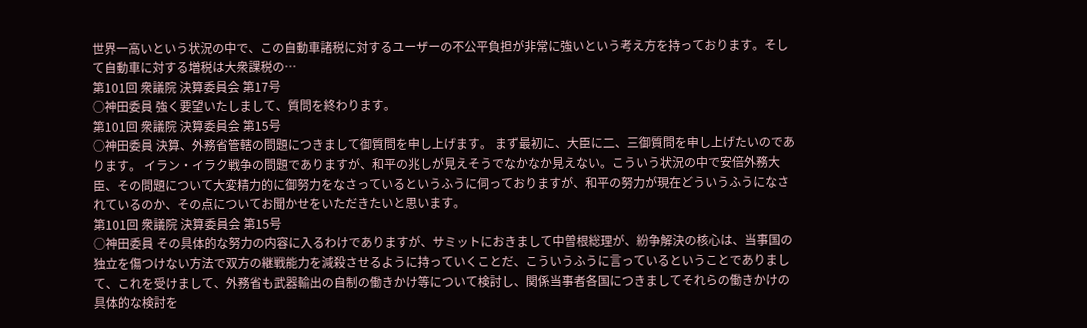世界一高いという状況の中で、この自動車諸税に対するユーザーの不公平負担が非常に強いという考え方を持っております。そして自動車に対する増税は大衆課税の…
第101回 衆議院 決算委員会 第17号
○神田委員 強く要望いたしまして、質問を終わります。
第101回 衆議院 決算委員会 第15号
○神田委員 決算、外務省管轄の問題につきまして御質問を申し上げます。 まず最初に、大臣に二、三御質問を申し上げたいのであります。 イラン・イラク戦争の問題でありますが、和平の兆しが見えそうでなかなか見えない。こういう状況の中で安倍外務大臣、その問題について大変精力的に御努力をなさっているというふうに伺っておりますが、和平の努力が現在どういうふうになされているのか、その点についてお聞かせをいただきたいと思います。
第101回 衆議院 決算委員会 第15号
○神田委員 その具体的な努力の内容に入るわけでありますが、サミットにおきまして中曽根総理が、紛争解決の核心は、当事国の独立を傷つけない方法で双方の継戦能力を減殺させるように持っていくことだ、こういうふうに言っているということでありまして、これを受けまして、外務省も武器輸出の自制の働きかけ等について検討し、関係当事者各国につきましてそれらの働きかけの具体的な検討を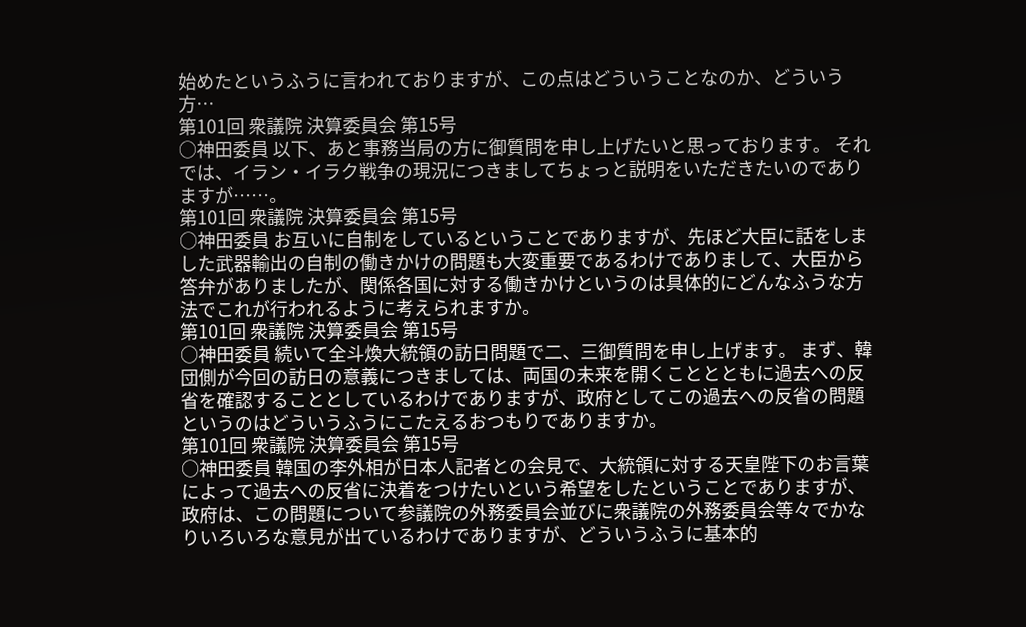始めたというふうに言われておりますが、この点はどういうことなのか、どういう方…
第101回 衆議院 決算委員会 第15号
○神田委員 以下、あと事務当局の方に御質問を申し上げたいと思っております。 それでは、イラン・イラク戦争の現況につきましてちょっと説明をいただきたいのでありますが……。
第101回 衆議院 決算委員会 第15号
○神田委員 お互いに自制をしているということでありますが、先ほど大臣に話をしました武器輸出の自制の働きかけの問題も大変重要であるわけでありまして、大臣から答弁がありましたが、関係各国に対する働きかけというのは具体的にどんなふうな方法でこれが行われるように考えられますか。
第101回 衆議院 決算委員会 第15号
○神田委員 続いて全斗煥大統領の訪日問題で二、三御質問を申し上げます。 まず、韓団側が今回の訪日の意義につきましては、両国の未来を開くこととともに過去への反省を確認することとしているわけでありますが、政府としてこの過去への反省の問題というのはどういうふうにこたえるおつもりでありますか。
第101回 衆議院 決算委員会 第15号
○神田委員 韓国の李外相が日本人記者との会見で、大統領に対する天皇陛下のお言葉によって過去への反省に決着をつけたいという希望をしたということでありますが、政府は、この問題について参議院の外務委員会並びに衆議院の外務委員会等々でかなりいろいろな意見が出ているわけでありますが、どういうふうに基本的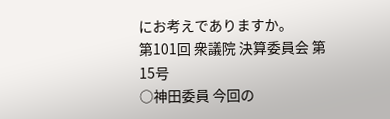にお考えでありますか。
第101回 衆議院 決算委員会 第15号
○神田委員 今回の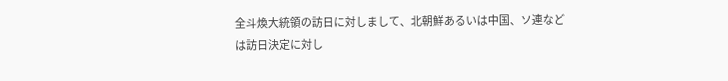全斗煥大統領の訪日に対しまして、北朝鮮あるいは中国、ソ連などは訪日決定に対し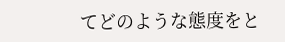てどのような態度をと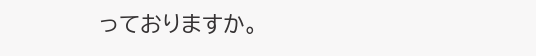っておりますか。